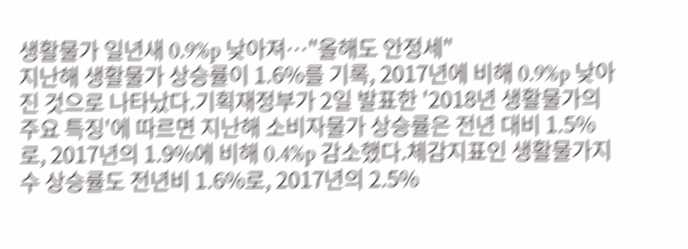생활물가 일년새 0.9%p 낮아져…"올해도 안정세"
지난해 생활물가 상승률이 1.6%를 기록, 2017년에 비해 0.9%p 낮아진 것으로 나타났다.기획재정부가 2일 발표한 '2018년 생활물가의 주요 특징'에 따르면 지난해 소비자물가 상승률은 전년 대비 1.5%로, 2017년의 1.9%에 비해 0.4%p 감소했다.체감지표인 생활물가지수 상승률도 전년비 1.6%로, 2017년의 2.5%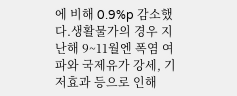에 비해 0.9%p 감소했다.생활물가의 경우 지난해 9~11월엔 폭염 여파와 국제유가 강세, 기저효과 등으로 인해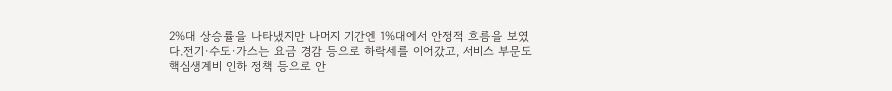2%대 상승률을 나타냈지만 나머지 기간엔 1%대에서 안정적 흐름을 보였다.전기·수도·가스는 요금 경감 등으로 하락세를 이어갔고, 서비스 부문도 핵심생계비 인하 정책 등으로 안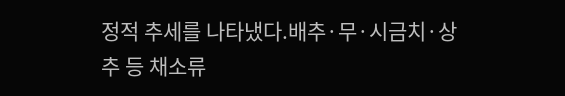정적 추세를 나타냈다.배추·무·시금치·상추 등 채소류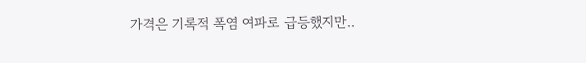가격은 기록적 폭염 여파로 급등했지만..